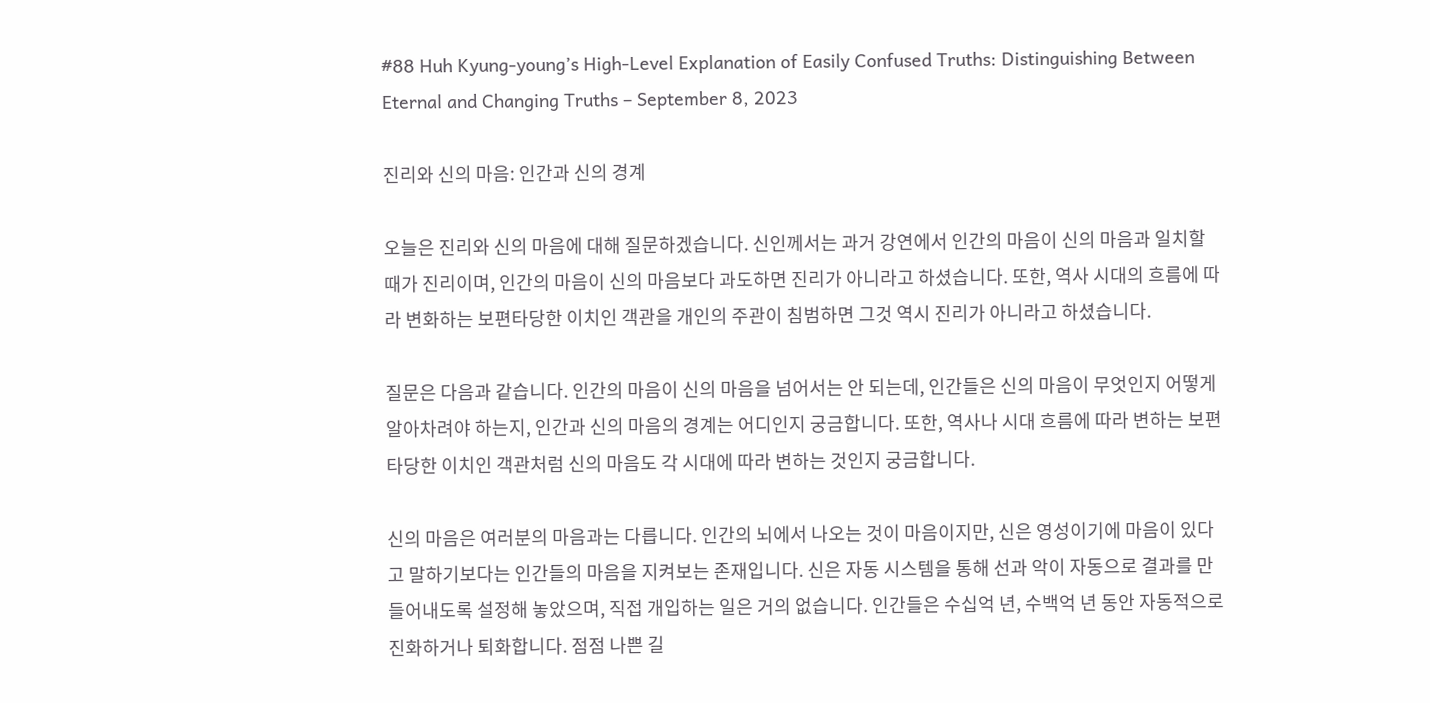#88 Huh Kyung-young’s High-Level Explanation of Easily Confused Truths: Distinguishing Between Eternal and Changing Truths – September 8, 2023

진리와 신의 마음: 인간과 신의 경계

오늘은 진리와 신의 마음에 대해 질문하겠습니다. 신인께서는 과거 강연에서 인간의 마음이 신의 마음과 일치할 때가 진리이며, 인간의 마음이 신의 마음보다 과도하면 진리가 아니라고 하셨습니다. 또한, 역사 시대의 흐름에 따라 변화하는 보편타당한 이치인 객관을 개인의 주관이 침범하면 그것 역시 진리가 아니라고 하셨습니다.

질문은 다음과 같습니다. 인간의 마음이 신의 마음을 넘어서는 안 되는데, 인간들은 신의 마음이 무엇인지 어떻게 알아차려야 하는지, 인간과 신의 마음의 경계는 어디인지 궁금합니다. 또한, 역사나 시대 흐름에 따라 변하는 보편타당한 이치인 객관처럼 신의 마음도 각 시대에 따라 변하는 것인지 궁금합니다.

신의 마음은 여러분의 마음과는 다릅니다. 인간의 뇌에서 나오는 것이 마음이지만, 신은 영성이기에 마음이 있다고 말하기보다는 인간들의 마음을 지켜보는 존재입니다. 신은 자동 시스템을 통해 선과 악이 자동으로 결과를 만들어내도록 설정해 놓았으며, 직접 개입하는 일은 거의 없습니다. 인간들은 수십억 년, 수백억 년 동안 자동적으로 진화하거나 퇴화합니다. 점점 나쁜 길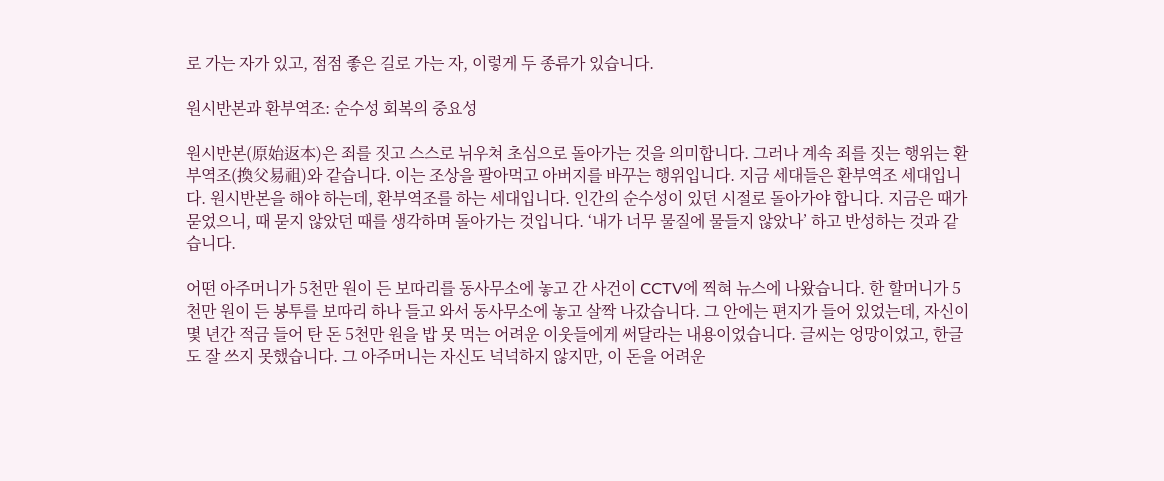로 가는 자가 있고, 점점 좋은 길로 가는 자, 이렇게 두 종류가 있습니다.

원시반본과 환부역조: 순수성 회복의 중요성

원시반본(原始返本)은 죄를 짓고 스스로 뉘우쳐 초심으로 돌아가는 것을 의미합니다. 그러나 계속 죄를 짓는 행위는 환부역조(換父易祖)와 같습니다. 이는 조상을 팔아먹고 아버지를 바꾸는 행위입니다. 지금 세대들은 환부역조 세대입니다. 원시반본을 해야 하는데, 환부역조를 하는 세대입니다. 인간의 순수성이 있던 시절로 돌아가야 합니다. 지금은 때가 묻었으니, 때 묻지 않았던 때를 생각하며 돌아가는 것입니다. ‘내가 너무 물질에 물들지 않았나’ 하고 반성하는 것과 같습니다.

어떤 아주머니가 5천만 원이 든 보따리를 동사무소에 놓고 간 사건이 CCTV에 찍혀 뉴스에 나왔습니다. 한 할머니가 5천만 원이 든 봉투를 보따리 하나 들고 와서 동사무소에 놓고 살짝 나갔습니다. 그 안에는 편지가 들어 있었는데, 자신이 몇 년간 적금 들어 탄 돈 5천만 원을 밥 못 먹는 어려운 이웃들에게 써달라는 내용이었습니다. 글씨는 엉망이었고, 한글도 잘 쓰지 못했습니다. 그 아주머니는 자신도 넉넉하지 않지만, 이 돈을 어려운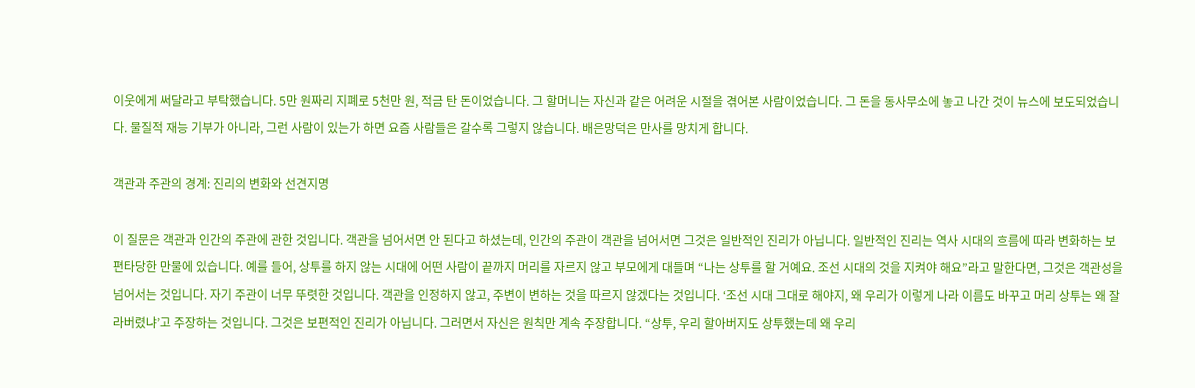이웃에게 써달라고 부탁했습니다. 5만 원짜리 지폐로 5천만 원, 적금 탄 돈이었습니다. 그 할머니는 자신과 같은 어려운 시절을 겪어본 사람이었습니다. 그 돈을 동사무소에 놓고 나간 것이 뉴스에 보도되었습니다. 물질적 재능 기부가 아니라, 그런 사람이 있는가 하면 요즘 사람들은 갈수록 그렇지 않습니다. 배은망덕은 만사를 망치게 합니다.

객관과 주관의 경계: 진리의 변화와 선견지명

이 질문은 객관과 인간의 주관에 관한 것입니다. 객관을 넘어서면 안 된다고 하셨는데, 인간의 주관이 객관을 넘어서면 그것은 일반적인 진리가 아닙니다. 일반적인 진리는 역사 시대의 흐름에 따라 변화하는 보편타당한 만물에 있습니다. 예를 들어, 상투를 하지 않는 시대에 어떤 사람이 끝까지 머리를 자르지 않고 부모에게 대들며 “나는 상투를 할 거예요. 조선 시대의 것을 지켜야 해요”라고 말한다면, 그것은 객관성을 넘어서는 것입니다. 자기 주관이 너무 뚜렷한 것입니다. 객관을 인정하지 않고, 주변이 변하는 것을 따르지 않겠다는 것입니다. ‘조선 시대 그대로 해야지, 왜 우리가 이렇게 나라 이름도 바꾸고 머리 상투는 왜 잘라버렸냐’고 주장하는 것입니다. 그것은 보편적인 진리가 아닙니다. 그러면서 자신은 원칙만 계속 주장합니다. “상투, 우리 할아버지도 상투했는데 왜 우리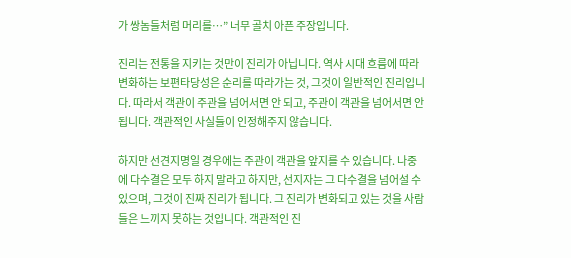가 쌍놈들처럼 머리를…” 너무 골치 아픈 주장입니다.

진리는 전통을 지키는 것만이 진리가 아닙니다. 역사 시대 흐름에 따라 변화하는 보편타당성은 순리를 따라가는 것, 그것이 일반적인 진리입니다. 따라서 객관이 주관을 넘어서면 안 되고, 주관이 객관을 넘어서면 안 됩니다. 객관적인 사실들이 인정해주지 않습니다.

하지만 선견지명일 경우에는 주관이 객관을 앞지를 수 있습니다. 나중에 다수결은 모두 하지 말라고 하지만, 선지자는 그 다수결을 넘어설 수 있으며, 그것이 진짜 진리가 됩니다. 그 진리가 변화되고 있는 것을 사람들은 느끼지 못하는 것입니다. 객관적인 진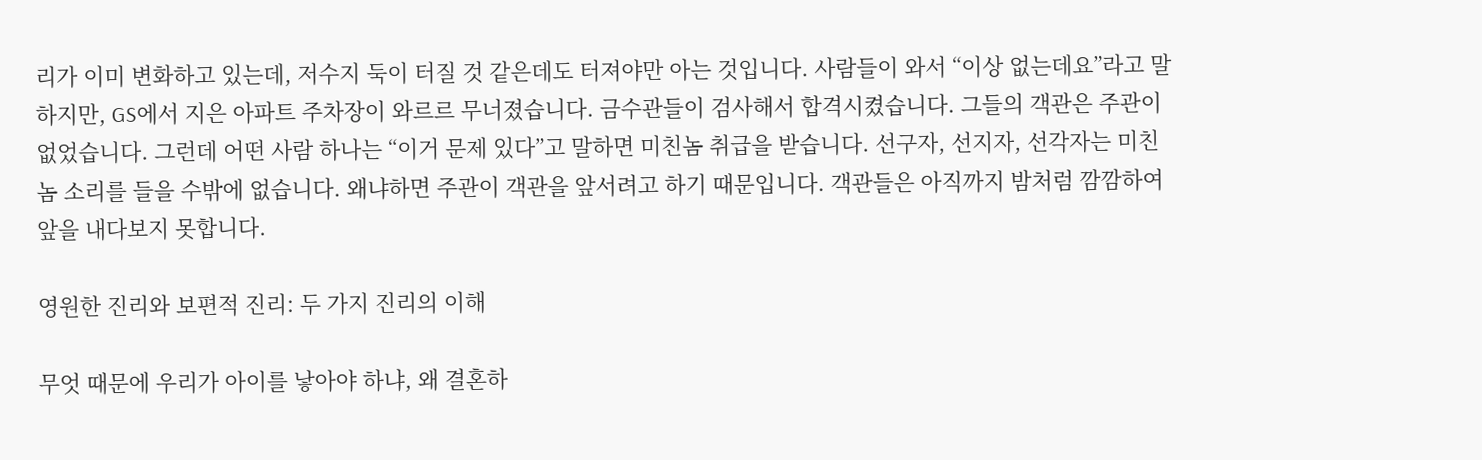리가 이미 변화하고 있는데, 저수지 둑이 터질 것 같은데도 터져야만 아는 것입니다. 사람들이 와서 “이상 없는데요”라고 말하지만, GS에서 지은 아파트 주차장이 와르르 무너졌습니다. 금수관들이 검사해서 합격시켰습니다. 그들의 객관은 주관이 없었습니다. 그런데 어떤 사람 하나는 “이거 문제 있다”고 말하면 미친놈 취급을 받습니다. 선구자, 선지자, 선각자는 미친놈 소리를 들을 수밖에 없습니다. 왜냐하면 주관이 객관을 앞서려고 하기 때문입니다. 객관들은 아직까지 밤처럼 깜깜하여 앞을 내다보지 못합니다.

영원한 진리와 보편적 진리: 두 가지 진리의 이해

무엇 때문에 우리가 아이를 낳아야 하냐, 왜 결혼하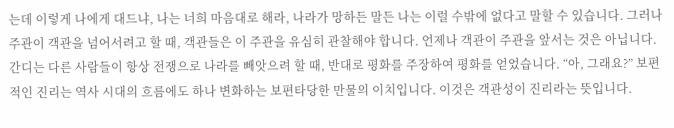는데 이렇게 나에게 대드냐, 나는 너희 마음대로 해라, 나라가 망하든 말든 나는 이럴 수밖에 없다고 말할 수 있습니다. 그러나 주관이 객관을 넘어서려고 할 때, 객관들은 이 주관을 유심히 관찰해야 합니다. 언제나 객관이 주관을 앞서는 것은 아닙니다. 간디는 다른 사람들이 항상 전쟁으로 나라를 빼앗으려 할 때, 반대로 평화를 주장하여 평화를 얻었습니다. “아, 그래요?” 보편적인 진리는 역사 시대의 흐름에도 하나 변화하는 보편타당한 만물의 이치입니다. 이것은 객관성이 진리라는 뜻입니다.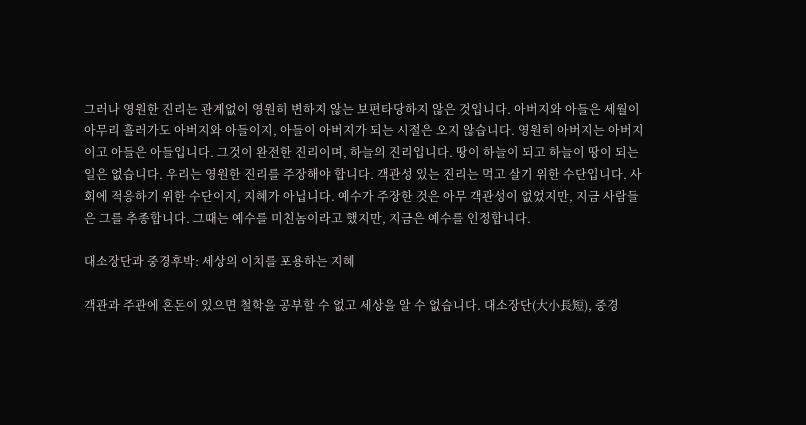그러나 영원한 진리는 관계없이 영원히 변하지 않는 보편타당하지 않은 것입니다. 아버지와 아들은 세월이 아무리 흘러가도 아버지와 아들이지, 아들이 아버지가 되는 시절은 오지 않습니다. 영원히 아버지는 아버지이고 아들은 아들입니다. 그것이 완전한 진리이며, 하늘의 진리입니다. 땅이 하늘이 되고 하늘이 땅이 되는 일은 없습니다. 우리는 영원한 진리를 주장해야 합니다. 객관성 있는 진리는 먹고 살기 위한 수단입니다. 사회에 적응하기 위한 수단이지, 지혜가 아닙니다. 예수가 주장한 것은 아무 객관성이 없었지만, 지금 사람들은 그를 추종합니다. 그때는 예수를 미친놈이라고 했지만, 지금은 예수를 인정합니다.

대소장단과 중경후박: 세상의 이치를 포용하는 지혜

객관과 주관에 혼돈이 있으면 철학을 공부할 수 없고 세상을 알 수 없습니다. 대소장단(大小長短), 중경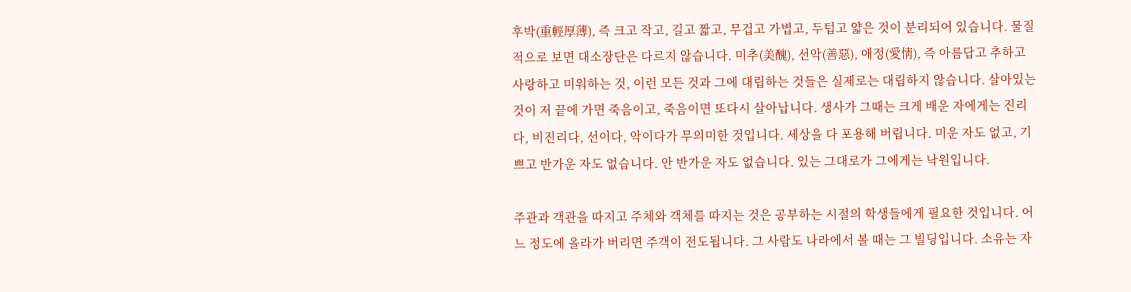후박(重輕厚薄), 즉 크고 작고, 길고 짧고, 무겁고 가볍고, 두텁고 얇은 것이 분리되어 있습니다. 물질적으로 보면 대소장단은 다르지 않습니다. 미추(美醜), 선악(善惡), 애정(愛情), 즉 아름답고 추하고 사랑하고 미워하는 것, 이런 모든 것과 그에 대립하는 것들은 실제로는 대립하지 않습니다. 살아있는 것이 저 끝에 가면 죽음이고, 죽음이면 또다시 살아납니다. 생사가 그때는 크게 배운 자에게는 진리다, 비진리다, 선이다, 악이다가 무의미한 것입니다. 세상을 다 포용해 버립니다. 미운 자도 없고, 기쁘고 반가운 자도 없습니다. 안 반가운 자도 없습니다. 있는 그대로가 그에게는 낙원입니다.

주관과 객관을 따지고 주체와 객체를 따지는 것은 공부하는 시절의 학생들에게 필요한 것입니다. 어느 정도에 올라가 버리면 주객이 전도됩니다. 그 사람도 나라에서 볼 때는 그 빌딩입니다. 소유는 자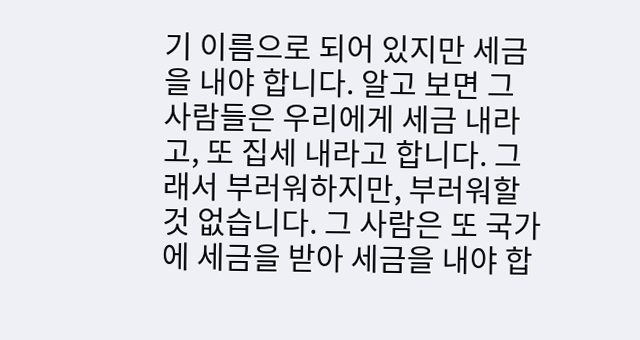기 이름으로 되어 있지만 세금을 내야 합니다. 알고 보면 그 사람들은 우리에게 세금 내라고, 또 집세 내라고 합니다. 그래서 부러워하지만, 부러워할 것 없습니다. 그 사람은 또 국가에 세금을 받아 세금을 내야 합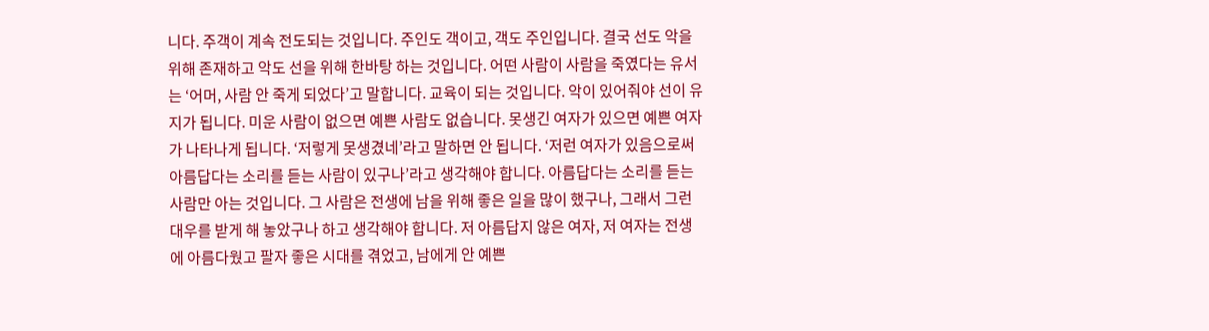니다. 주객이 계속 전도되는 것입니다. 주인도 객이고, 객도 주인입니다. 결국 선도 악을 위해 존재하고 악도 선을 위해 한바탕 하는 것입니다. 어떤 사람이 사람을 죽였다는 유서는 ‘어머, 사람 안 죽게 되었다’고 말합니다. 교육이 되는 것입니다. 악이 있어줘야 선이 유지가 됩니다. 미운 사람이 없으면 예쁜 사람도 없습니다. 못생긴 여자가 있으면 예쁜 여자가 나타나게 됩니다. ‘저렇게 못생겼네’라고 말하면 안 됩니다. ‘저런 여자가 있음으로써 아름답다는 소리를 듣는 사람이 있구나’라고 생각해야 합니다. 아름답다는 소리를 듣는 사람만 아는 것입니다. 그 사람은 전생에 남을 위해 좋은 일을 많이 했구나, 그래서 그런 대우를 받게 해 놓았구나 하고 생각해야 합니다. 저 아름답지 않은 여자, 저 여자는 전생에 아름다웠고 팔자 좋은 시대를 겪었고, 남에게 안 예쁜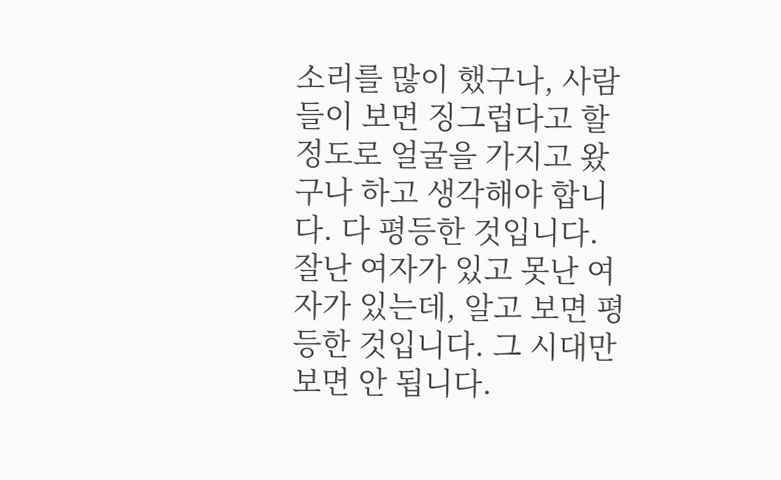소리를 많이 했구나, 사람들이 보면 징그럽다고 할 정도로 얼굴을 가지고 왔구나 하고 생각해야 합니다. 다 평등한 것입니다. 잘난 여자가 있고 못난 여자가 있는데, 알고 보면 평등한 것입니다. 그 시대만 보면 안 됩니다.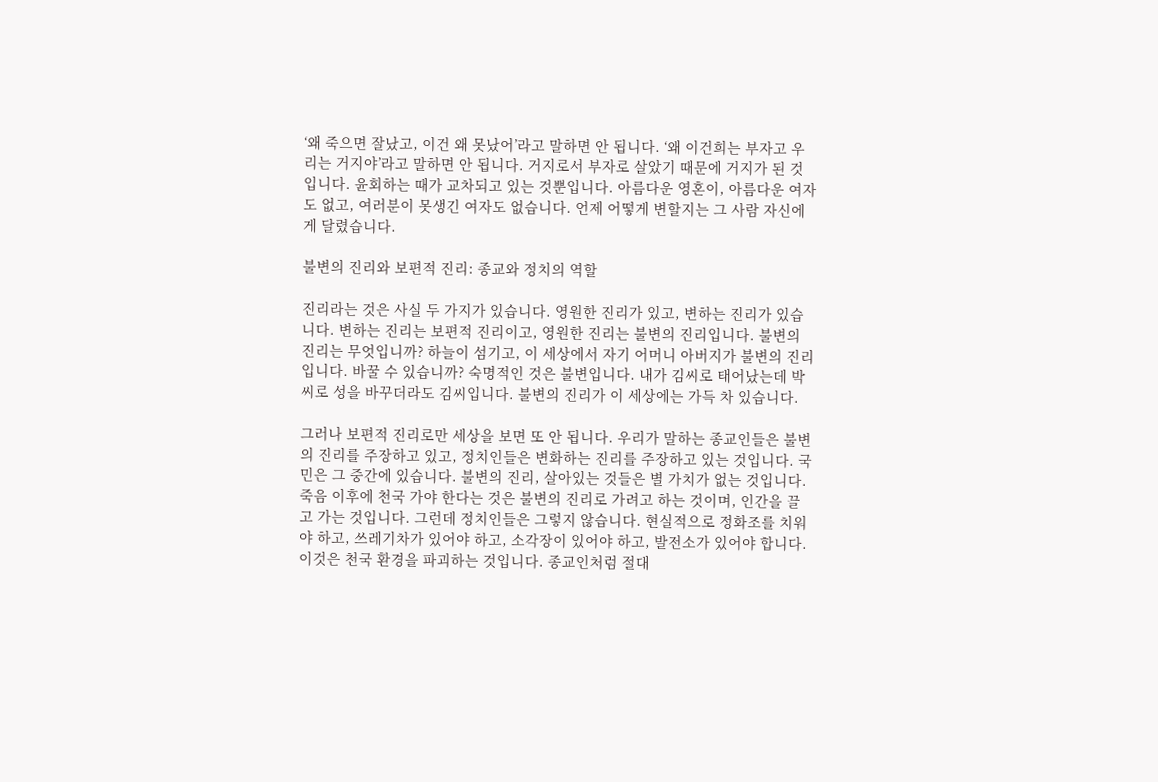‘왜 죽으면 잘났고, 이건 왜 못났어’라고 말하면 안 됩니다. ‘왜 이건희는 부자고 우리는 거지야’라고 말하면 안 됩니다. 거지로서 부자로 살았기 때문에 거지가 된 것입니다. 윤회하는 때가 교차되고 있는 것뿐입니다. 아름다운 영혼이, 아름다운 여자도 없고, 여러분이 못생긴 여자도 없습니다. 언제 어떻게 변할지는 그 사람 자신에게 달렸습니다.

불변의 진리와 보편적 진리: 종교와 정치의 역할

진리라는 것은 사실 두 가지가 있습니다. 영원한 진리가 있고, 변하는 진리가 있습니다. 변하는 진리는 보편적 진리이고, 영원한 진리는 불변의 진리입니다. 불변의 진리는 무엇입니까? 하늘이 섬기고, 이 세상에서 자기 어머니 아버지가 불변의 진리입니다. 바꿀 수 있습니까? 숙명적인 것은 불변입니다. 내가 김씨로 태어났는데 박씨로 성을 바꾸더라도 김씨입니다. 불변의 진리가 이 세상에는 가득 차 있습니다.

그러나 보편적 진리로만 세상을 보면 또 안 됩니다. 우리가 말하는 종교인들은 불변의 진리를 주장하고 있고, 정치인들은 변화하는 진리를 주장하고 있는 것입니다. 국민은 그 중간에 있습니다. 불변의 진리, 살아있는 것들은 별 가치가 없는 것입니다. 죽음 이후에 천국 가야 한다는 것은 불변의 진리로 가려고 하는 것이며, 인간을 끌고 가는 것입니다. 그런데 정치인들은 그렇지 않습니다. 현실적으로 정화조를 치워야 하고, 쓰레기차가 있어야 하고, 소각장이 있어야 하고, 발전소가 있어야 합니다. 이것은 천국 환경을 파괴하는 것입니다. 종교인처럼 절대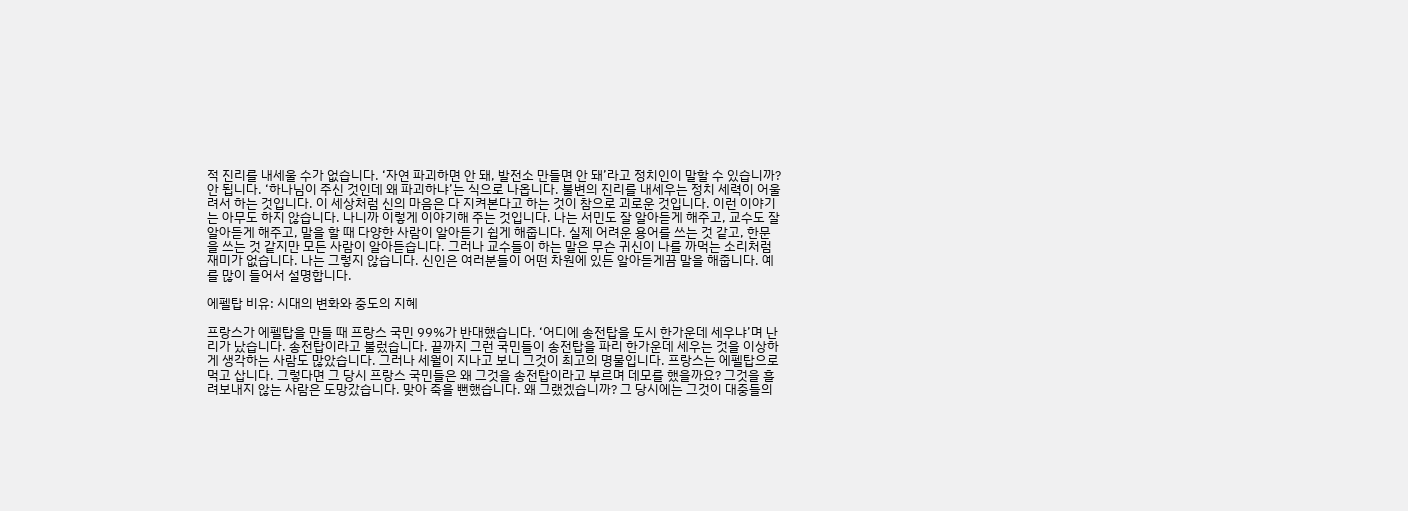적 진리를 내세울 수가 없습니다. ‘자연 파괴하면 안 돼, 발전소 만들면 안 돼’라고 정치인이 말할 수 있습니까? 안 됩니다. ‘하나님이 주신 것인데 왜 파괴하냐’는 식으로 나옵니다. 불변의 진리를 내세우는 정치 세력이 어울려서 하는 것입니다. 이 세상처럼 신의 마음은 다 지켜본다고 하는 것이 참으로 괴로운 것입니다. 이런 이야기는 아무도 하지 않습니다. 나니까 이렇게 이야기해 주는 것입니다. 나는 서민도 잘 알아듣게 해주고, 교수도 잘 알아듣게 해주고, 말을 할 때 다양한 사람이 알아듣기 쉽게 해줍니다. 실제 어려운 용어를 쓰는 것 같고, 한문을 쓰는 것 같지만 모든 사람이 알아듣습니다. 그러나 교수들이 하는 말은 무슨 귀신이 나를 까먹는 소리처럼 재미가 없습니다. 나는 그렇지 않습니다. 신인은 여러분들이 어떤 차원에 있든 알아듣게끔 말을 해줍니다. 예를 많이 들어서 설명합니다.

에펠탑 비유: 시대의 변화와 중도의 지혜

프랑스가 에펠탑을 만들 때 프랑스 국민 99%가 반대했습니다. ‘어디에 송전탑을 도시 한가운데 세우냐’며 난리가 났습니다. 송전탑이라고 불렀습니다. 끝까지 그런 국민들이 송전탑을 파리 한가운데 세우는 것을 이상하게 생각하는 사람도 많았습니다. 그러나 세월이 지나고 보니 그것이 최고의 명물입니다. 프랑스는 에펠탑으로 먹고 삽니다. 그렇다면 그 당시 프랑스 국민들은 왜 그것을 송전탑이라고 부르며 데모를 했을까요? 그것을 흘려보내지 않는 사람은 도망갔습니다. 맞아 죽을 뻔했습니다. 왜 그랬겠습니까? 그 당시에는 그것이 대중들의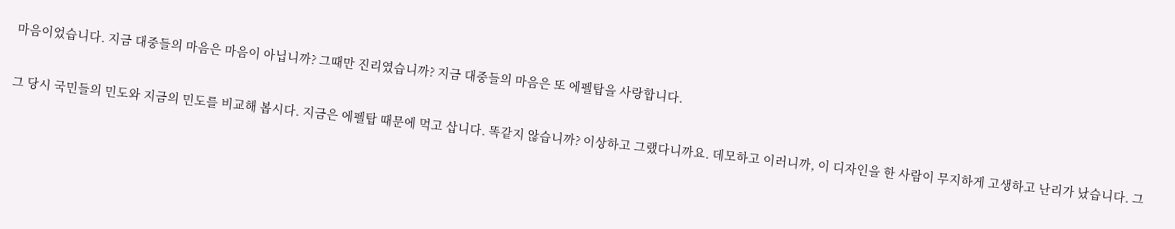마음이었습니다. 지금 대중들의 마음은 마음이 아닙니까? 그때만 진리였습니까? 지금 대중들의 마음은 또 에펠탑을 사랑합니다.

그 당시 국민들의 민도와 지금의 민도를 비교해 봅시다. 지금은 에펠탑 때문에 먹고 삽니다. 똑같지 않습니까? 이상하고 그랬다니까요. 데모하고 이러니까, 이 디자인을 한 사람이 무지하게 고생하고 난리가 났습니다. 그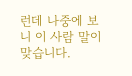런데 나중에 보니 이 사람 말이 맞습니다.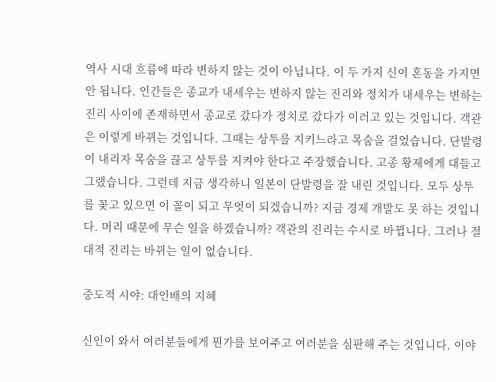역사 시대 흐름에 따라 변하지 않는 것이 아닙니다. 이 두 가지 신이 혼동을 가지면 안 됩니다. 인간들은 종교가 내세우는 변하지 않는 진리와 정치가 내세우는 변하는 진리 사이에 존재하면서 종교로 갔다가 정치로 갔다가 이러고 있는 것입니다. 객관은 이렇게 바뀌는 것입니다. 그때는 상투를 지키느라고 목숨을 걸었습니다. 단발령이 내리자 목숨을 끊고 상투를 지켜야 한다고 주장했습니다. 고종 황제에게 대들고 그랬습니다. 그런데 지금 생각하니 일본이 단발령을 잘 내린 것입니다. 모두 상투를 꽂고 있으면 이 꼴이 되고 무엇이 되겠습니까? 지금 경제 개발도 못 하는 것입니다. 머리 때문에 무슨 일을 하겠습니까? 객관의 진리는 수시로 바뀝니다. 그러나 절대적 진리는 바뀌는 일이 없습니다.

중도적 시야: 대인배의 지혜

신인이 와서 여러분들에게 뭔가를 보여주고 여러분을 심판해 주는 것입니다. 이야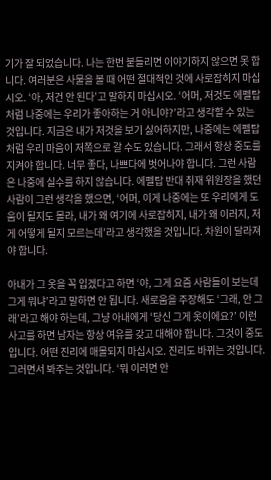기가 잘 되었습니다. 나는 한번 붙들리면 이야기하지 않으면 못 합니다. 여러분은 사물을 볼 때 어떤 절대적인 것에 사로잡히지 마십시오. ‘아, 저건 안 된다’고 말하지 마십시오. ‘어머, 저것도 에펠탑처럼 나중에는 우리가 좋아하는 거 아니야?’라고 생각할 수 있는 것입니다. 지금은 내가 저것을 보기 싫어하지만, 나중에는 에펠탑처럼 우리 마음이 저쪽으로 갈 수도 있습니다. 그래서 항상 중도를 지켜야 합니다. 너무 좋다, 나쁘다에 벗어나야 합니다. 그런 사람은 나중에 실수를 하지 않습니다. 에펠탑 반대 취재 위원장을 했던 사람이 그런 생각을 했으면, ‘어머, 이게 나중에는 또 우리에게 도움이 될지도 몰라, 내가 왜 여기에 사로잡히지, 내가 왜 이러지, 저게 어떻게 될지 모르는데’라고 생각했을 것입니다. 차원이 달라져야 합니다.

아내가 그 옷을 꼭 입겠다고 하면 ‘야, 그게 요즘 사람들이 보는데 그게 뭐냐’라고 말하면 안 됩니다. 새로움을 주장해도 ‘그래, 안 그래’라고 해야 하는데, 그냥 아내에게 ‘당신 그게 옷이에요?’ 이런 사고를 하면 남자는 항상 여유를 갖고 대해야 합니다. 그것이 중도입니다. 어떤 진리에 매몰되지 마십시오. 진리도 바뀌는 것입니다. 그러면서 봐주는 것입니다. ‘뭐 이러면 안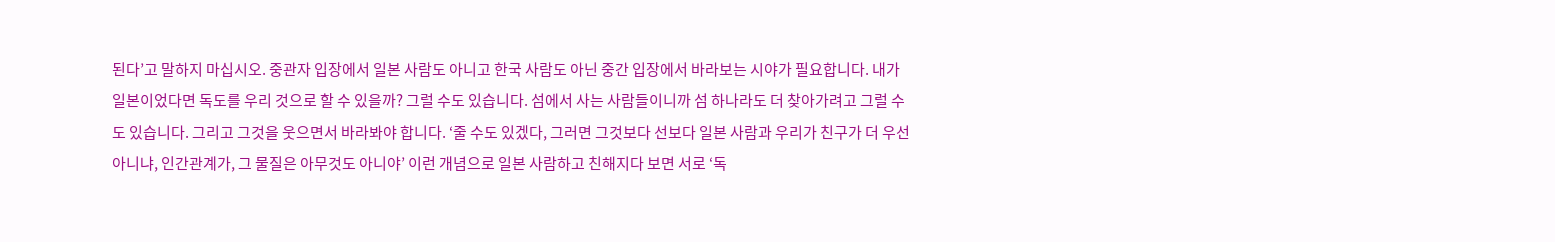된다’고 말하지 마십시오. 중관자 입장에서 일본 사람도 아니고 한국 사람도 아닌 중간 입장에서 바라보는 시야가 필요합니다. 내가 일본이었다면 독도를 우리 것으로 할 수 있을까? 그럴 수도 있습니다. 섬에서 사는 사람들이니까 섬 하나라도 더 찾아가려고 그럴 수도 있습니다. 그리고 그것을 웃으면서 바라봐야 합니다. ‘줄 수도 있겠다, 그러면 그것보다 선보다 일본 사람과 우리가 친구가 더 우선 아니냐, 인간관계가, 그 물질은 아무것도 아니야’ 이런 개념으로 일본 사람하고 친해지다 보면 서로 ‘독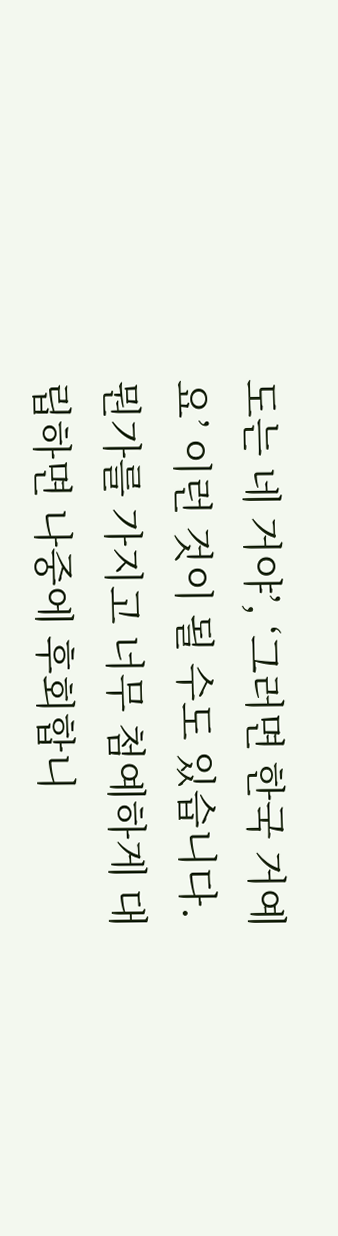도는 네 거야’, ‘그러면 한국 거예요’ 이런 것이 될 수도 있습니다. 뭔가를 가지고 너무 첨예하게 대립하면 나중에 후회합니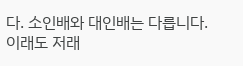다. 소인배와 대인배는 다릅니다. 이래도 저래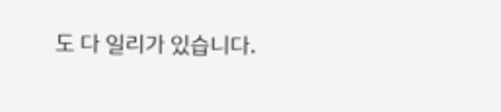도 다 일리가 있습니다.